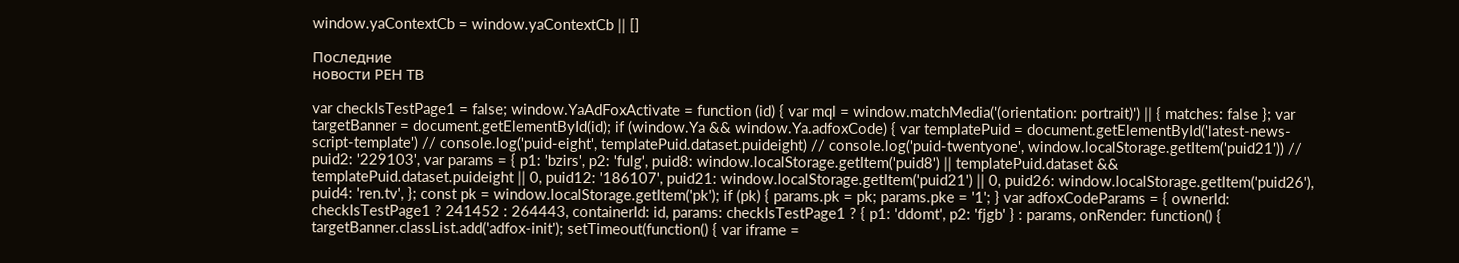window.yaContextCb = window.yaContextCb || []

Последние
новости РЕН ТВ

var checkIsTestPage1 = false; window.YaAdFoxActivate = function (id) { var mql = window.matchMedia('(orientation: portrait)') || { matches: false }; var targetBanner = document.getElementById(id); if (window.Ya && window.Ya.adfoxCode) { var templatePuid = document.getElementById('latest-news-script-template') // console.log('puid-eight', templatePuid.dataset.puideight) // console.log('puid-twentyone', window.localStorage.getItem('puid21')) // puid2: '229103', var params = { p1: 'bzirs', p2: 'fulg', puid8: window.localStorage.getItem('puid8') || templatePuid.dataset && templatePuid.dataset.puideight || 0, puid12: '186107', puid21: window.localStorage.getItem('puid21') || 0, puid26: window.localStorage.getItem('puid26'), puid4: 'ren.tv', }; const pk = window.localStorage.getItem('pk'); if (pk) { params.pk = pk; params.pke = '1'; } var adfoxCodeParams = { ownerId: checkIsTestPage1 ? 241452 : 264443, containerId: id, params: checkIsTestPage1 ? { p1: 'ddomt', p2: 'fjgb' } : params, onRender: function() { targetBanner.classList.add('adfox-init'); setTimeout(function() { var iframe =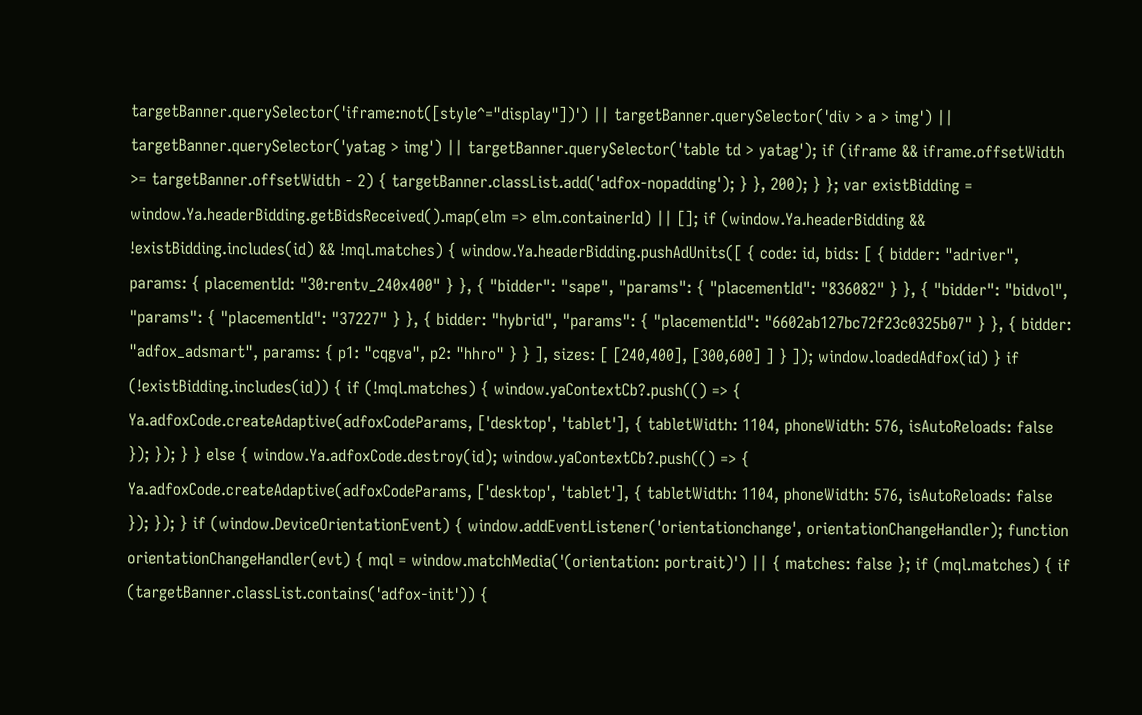targetBanner.querySelector('iframe:not([style^="display"])') || targetBanner.querySelector('div > a > img') || targetBanner.querySelector('yatag > img') || targetBanner.querySelector('table td > yatag'); if (iframe && iframe.offsetWidth >= targetBanner.offsetWidth - 2) { targetBanner.classList.add('adfox-nopadding'); } }, 200); } }; var existBidding = window.Ya.headerBidding.getBidsReceived().map(elm => elm.containerId) || []; if (window.Ya.headerBidding && !existBidding.includes(id) && !mql.matches) { window.Ya.headerBidding.pushAdUnits([ { code: id, bids: [ { bidder: "adriver", params: { placementId: "30:rentv_240x400" } }, { "bidder": "sape", "params": { "placementId": "836082" } }, { "bidder": "bidvol", "params": { "placementId": "37227" } }, { bidder: "hybrid", "params": { "placementId": "6602ab127bc72f23c0325b07" } }, { bidder: "adfox_adsmart", params: { p1: "cqgva", p2: "hhro" } } ], sizes: [ [240,400], [300,600] ] } ]); window.loadedAdfox(id) } if (!existBidding.includes(id)) { if (!mql.matches) { window.yaContextCb?.push(() => { Ya.adfoxCode.createAdaptive(adfoxCodeParams, ['desktop', 'tablet'], { tabletWidth: 1104, phoneWidth: 576, isAutoReloads: false }); }); } } else { window.Ya.adfoxCode.destroy(id); window.yaContextCb?.push(() => { Ya.adfoxCode.createAdaptive(adfoxCodeParams, ['desktop', 'tablet'], { tabletWidth: 1104, phoneWidth: 576, isAutoReloads: false }); }); } if (window.DeviceOrientationEvent) { window.addEventListener('orientationchange', orientationChangeHandler); function orientationChangeHandler(evt) { mql = window.matchMedia('(orientation: portrait)') || { matches: false }; if (mql.matches) { if (targetBanner.classList.contains('adfox-init')) {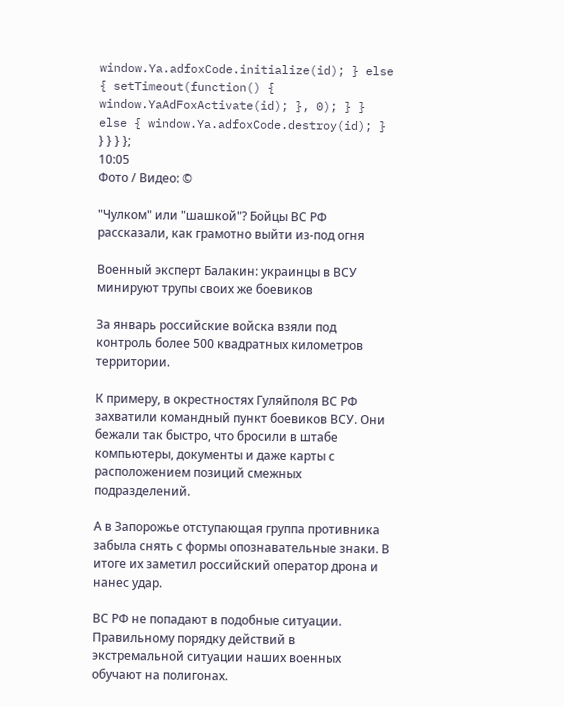window.Ya.adfoxCode.initialize(id); } else { setTimeout(function() { window.YaAdFoxActivate(id); }, 0); } } else { window.Ya.adfoxCode.destroy(id); } } } } };
10:05
Фото / Видео: ©

"Чулком" или "шашкой"? Бойцы ВС РФ рассказали, как грамотно выйти из-под огня

Военный эксперт Балакин: украинцы в ВСУ минируют трупы своих же боевиков

За январь российские войска взяли под контроль более 500 квадратных километров территории.

К примеру, в окрестностях Гуляйполя ВС РФ захватили командный пункт боевиков ВСУ. Они бежали так быстро, что бросили в штабе компьютеры, документы и даже карты с расположением позиций смежных подразделений.

А в Запорожье отступающая группа противника забыла снять с формы опознавательные знаки. В итоге их заметил российский оператор дрона и нанес удар.

ВС РФ не попадают в подобные ситуации. Правильному порядку действий в экстремальной ситуации наших военных обучают на полигонах.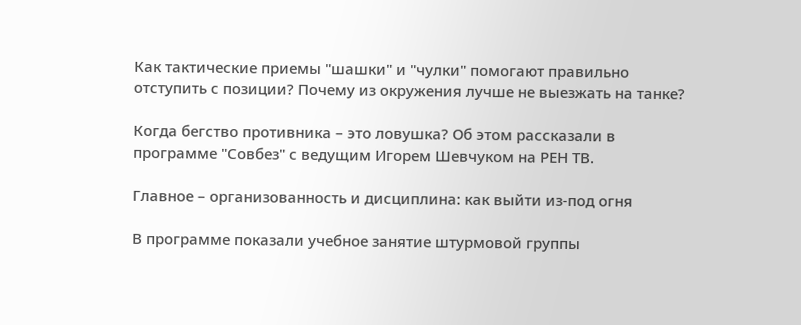Как тактические приемы "шашки" и "чулки" помогают правильно отступить с позиции? Почему из окружения лучше не выезжать на танке?

Когда бегство противника – это ловушка? Об этом рассказали в программе "Совбез" с ведущим Игорем Шевчуком на РЕН ТВ.

Главное – организованность и дисциплина: как выйти из-под огня

В программе показали учебное занятие штурмовой группы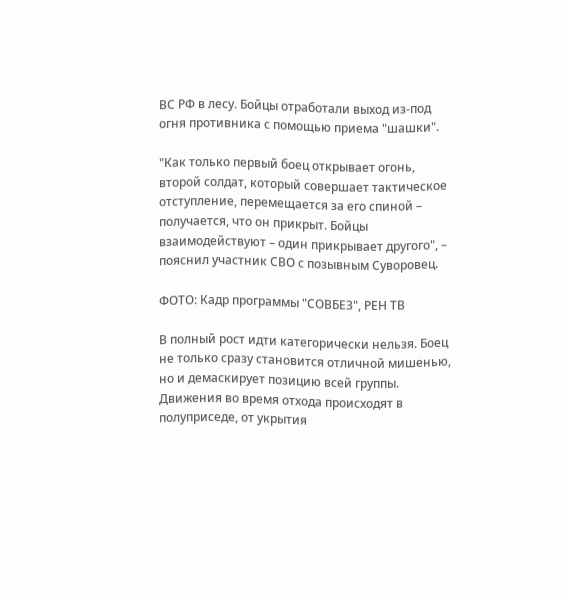ВС РФ в лесу. Бойцы отработали выход из-под огня противника с помощью приема "шашки".

"Как только первый боец открывает огонь, второй солдат, который совершает тактическое отступление, перемещается за его спиной – получается, что он прикрыт. Бойцы взаимодействуют – один прикрывает другого", – пояснил участник СВО с позывным Суворовец.

ФОТО: Кадр программы "СОВБЕЗ", РЕН ТВ

В полный рост идти категорически нельзя. Боец не только сразу становится отличной мишенью, но и демаскирует позицию всей группы. Движения во время отхода происходят в полуприседе, от укрытия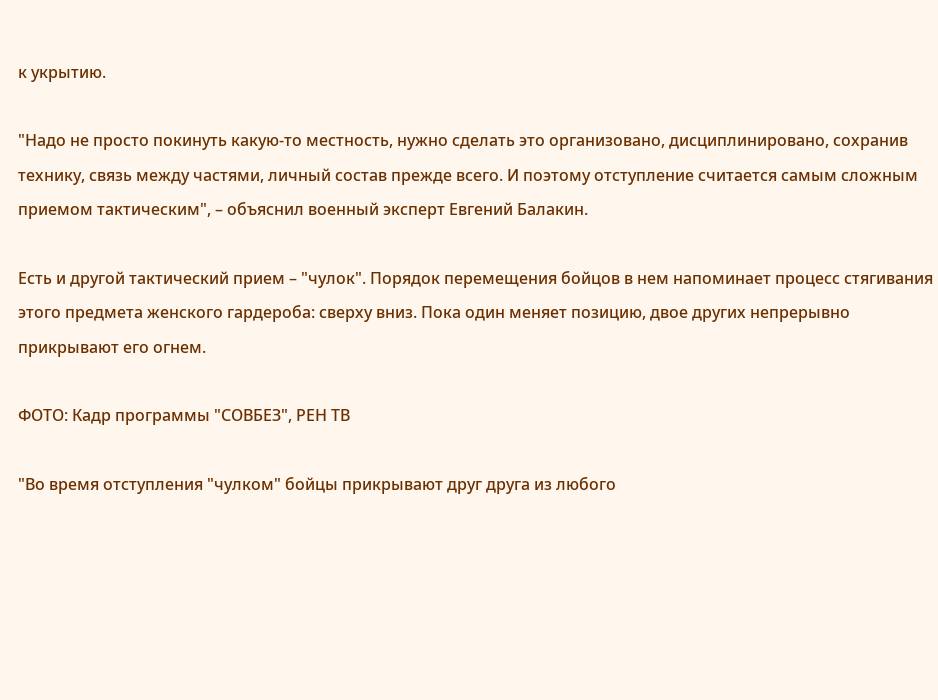к укрытию.

"Надо не просто покинуть какую-то местность, нужно сделать это организовано, дисциплинировано, сохранив технику, связь между частями, личный состав прежде всего. И поэтому отступление считается самым сложным приемом тактическим", – объяснил военный эксперт Евгений Балакин.

Есть и другой тактический прием – "чулок". Порядок перемещения бойцов в нем напоминает процесс стягивания этого предмета женского гардероба: сверху вниз. Пока один меняет позицию, двое других непрерывно прикрывают его огнем.

ФОТО: Кадр программы "СОВБЕЗ", РЕН ТВ

"Во время отступления "чулком" бойцы прикрывают друг друга из любого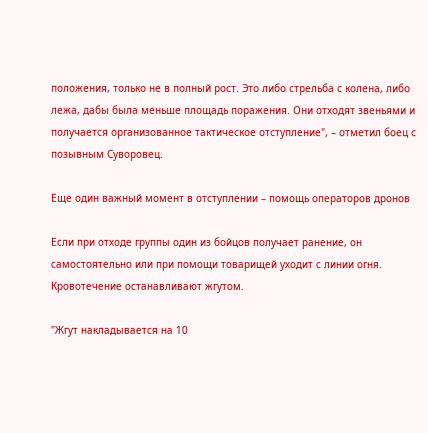положения, только не в полный рост. Это либо стрельба с колена, либо лежа, дабы была меньше площадь поражения. Они отходят звеньями и получается организованное тактическое отступление", – отметил боец с позывным Суворовец.

Еще один важный момент в отступлении – помощь операторов дронов

Если при отходе группы один из бойцов получает ранение, он самостоятельно или при помощи товарищей уходит с линии огня. Кровотечение останавливают жгутом.

"Жгут накладывается на 10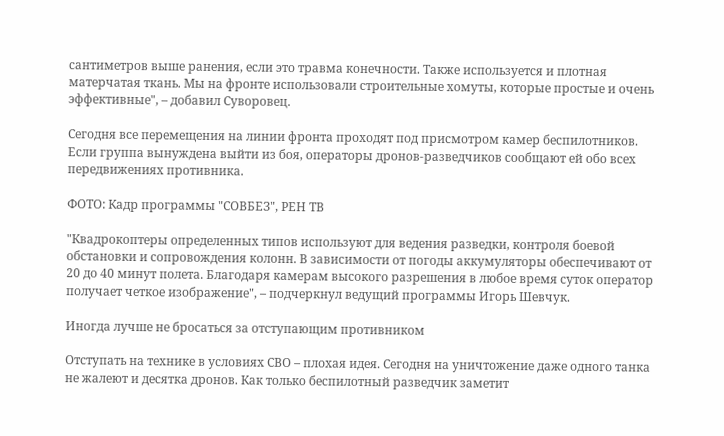сантиметров выше ранения, если это травма конечности. Также используется и плотная матерчатая ткань. Мы на фронте использовали строительные хомуты, которые простые и очень эффективные", – добавил Суворовец.

Сегодня все перемещения на линии фронта проходят под присмотром камер беспилотников. Если группа вынуждена выйти из боя, операторы дронов-разведчиков сообщают ей обо всех передвижениях противника.

ФОТО: Кадр программы "СОВБЕЗ", РЕН ТВ

"Квадрокоптеры определенных типов используют для ведения разведки, контроля боевой обстановки и сопровождения колонн. В зависимости от погоды аккумуляторы обеспечивают от 20 до 40 минут полета. Благодаря камерам высокого разрешения в любое время суток оператор получает четкое изображение", – подчеркнул ведущий программы Игорь Шевчук.

Иногда лучше не бросаться за отступающим противником

Отступать на технике в условиях СВО – плохая идея. Сегодня на уничтожение даже одного танка не жалеют и десятка дронов. Как только беспилотный разведчик заметит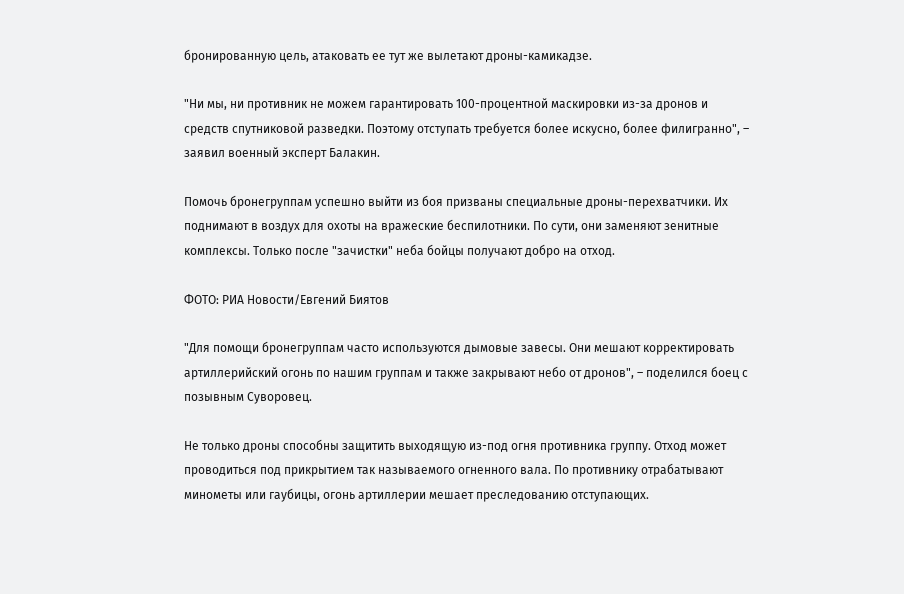бронированную цель, атаковать ее тут же вылетают дроны-камикадзе.

"Ни мы, ни противник не можем гарантировать 100-процентной маскировки из-за дронов и средств спутниковой разведки. Поэтому отступать требуется более искусно, более филигранно", – заявил военный эксперт Балакин.

Помочь бронегруппам успешно выйти из боя призваны специальные дроны-перехватчики. Их поднимают в воздух для охоты на вражеские беспилотники. По сути, они заменяют зенитные комплексы. Только после "зачистки" неба бойцы получают добро на отход.

ФОТО: РИА Новости/Евгений Биятов

"Для помощи бронегруппам часто используются дымовые завесы. Они мешают корректировать артиллерийский огонь по нашим группам и также закрывают небо от дронов", – поделился боец с позывным Суворовец.

Не только дроны способны защитить выходящую из-под огня противника группу. Отход может проводиться под прикрытием так называемого огненного вала. По противнику отрабатывают минометы или гаубицы, огонь артиллерии мешает преследованию отступающих.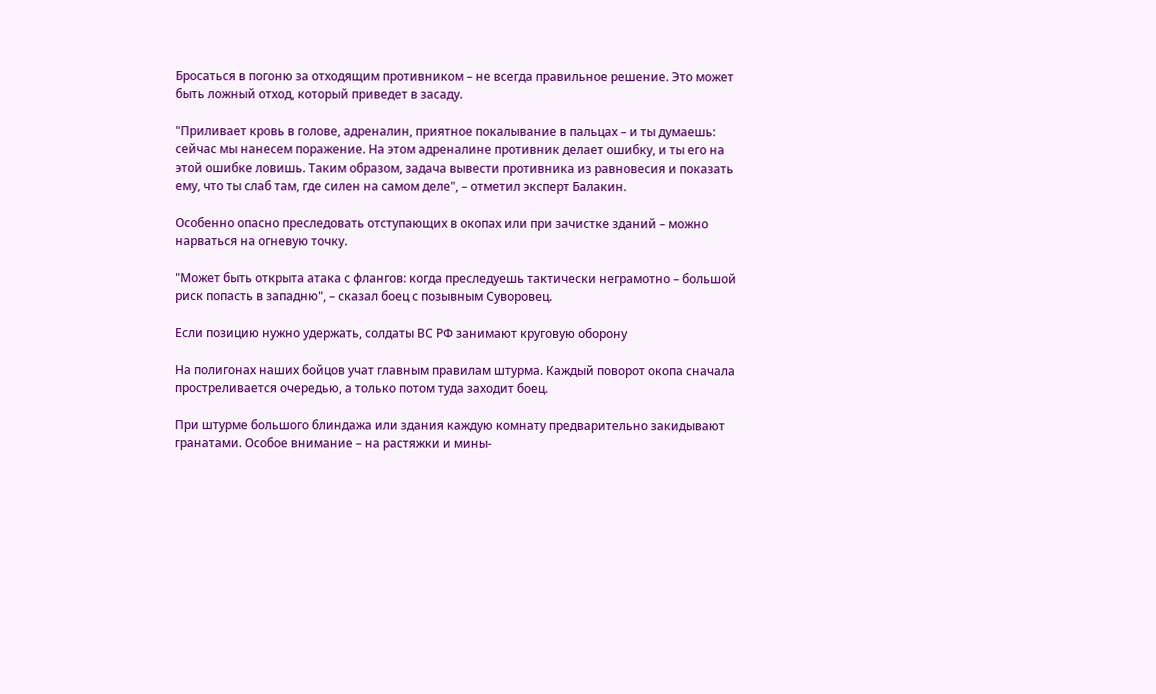Бросаться в погоню за отходящим противником – не всегда правильное решение. Это может быть ложный отход, который приведет в засаду.

"Приливает кровь в голове, адреналин, приятное покалывание в пальцах – и ты думаешь: сейчас мы нанесем поражение. На этом адреналине противник делает ошибку, и ты его на этой ошибке ловишь. Таким образом, задача вывести противника из равновесия и показать ему, что ты слаб там, где силен на самом деле", – отметил эксперт Балакин.

Особенно опасно преследовать отступающих в окопах или при зачистке зданий – можно нарваться на огневую точку.

"Может быть открыта атака с флангов: когда преследуешь тактически неграмотно – большой риск попасть в западню", – сказал боец с позывным Суворовец.

Если позицию нужно удержать, солдаты ВС РФ занимают круговую оборону

На полигонах наших бойцов учат главным правилам штурма. Каждый поворот окопа сначала простреливается очередью, а только потом туда заходит боец.

При штурме большого блиндажа или здания каждую комнату предварительно закидывают гранатами. Особое внимание – на растяжки и мины-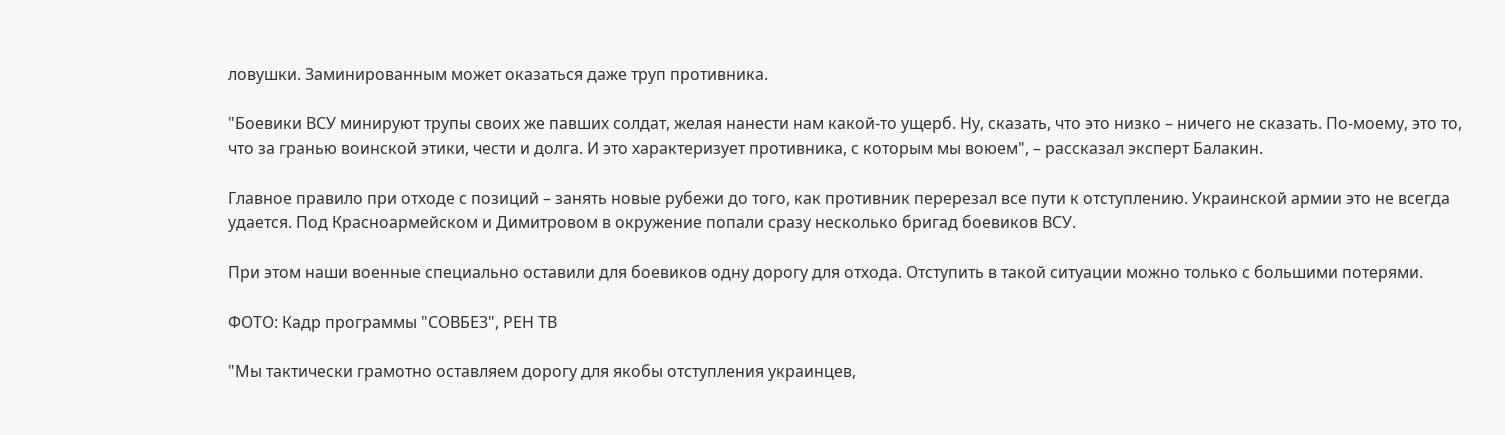ловушки. Заминированным может оказаться даже труп противника.

"Боевики ВСУ минируют трупы своих же павших солдат, желая нанести нам какой-то ущерб. Ну, сказать, что это низко – ничего не сказать. По-моему, это то, что за гранью воинской этики, чести и долга. И это характеризует противника, с которым мы воюем", – рассказал эксперт Балакин.

Главное правило при отходе с позиций – занять новые рубежи до того, как противник перерезал все пути к отступлению. Украинской армии это не всегда удается. Под Красноармейском и Димитровом в окружение попали сразу несколько бригад боевиков ВСУ.

При этом наши военные специально оставили для боевиков одну дорогу для отхода. Отступить в такой ситуации можно только с большими потерями.

ФОТО: Кадр программы "СОВБЕЗ", РЕН ТВ

"Мы тактически грамотно оставляем дорогу для якобы отступления украинцев,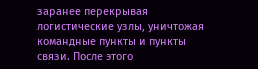заранее перекрывая логистические узлы, уничтожая командные пункты и пункты связи. После этого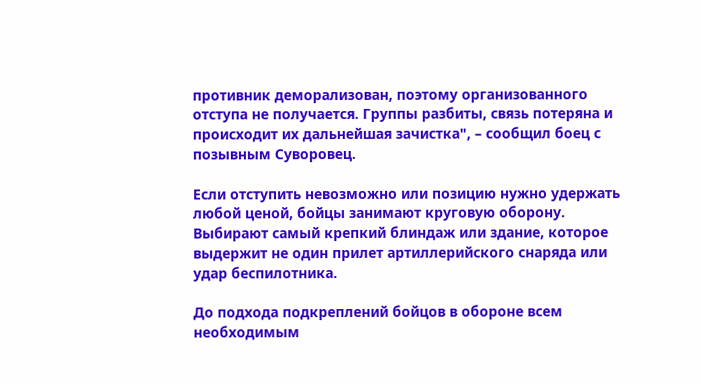противник деморализован, поэтому организованного отступа не получается. Группы разбиты, связь потеряна и происходит их дальнейшая зачистка", – сообщил боец с позывным Суворовец.

Если отступить невозможно или позицию нужно удержать любой ценой, бойцы занимают круговую оборону. Выбирают самый крепкий блиндаж или здание, которое выдержит не один прилет артиллерийского снаряда или удар беспилотника.

До подхода подкреплений бойцов в обороне всем необходимым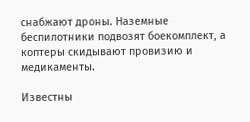снабжают дроны. Наземные беспилотники подвозят боекомплект, а коптеры скидывают провизию и медикаменты.

Известны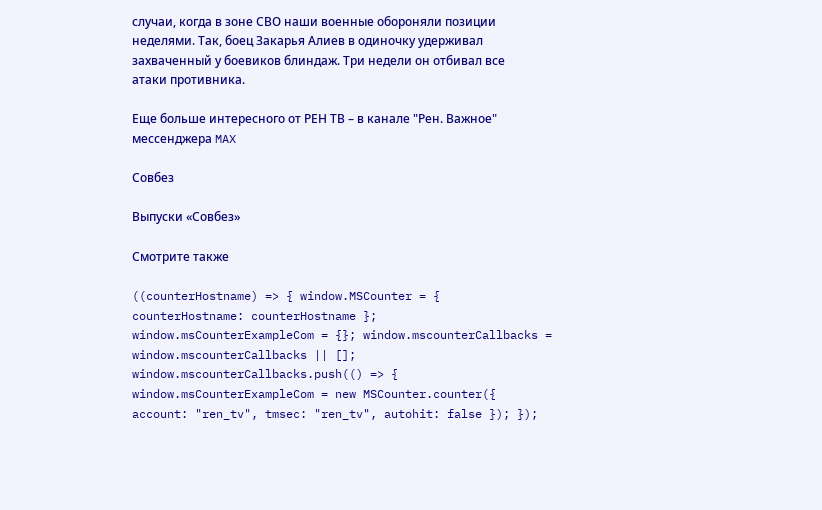случаи, когда в зоне СВО наши военные обороняли позиции неделями. Так, боец Закарья Алиев в одиночку удерживал захваченный у боевиков блиндаж. Три недели он отбивал все атаки противника.

Еще больше интересного от РЕН ТВ – в канале "Рен. Важное" мессенджера MAX

Совбез

Выпуски «Совбез»

Смотрите также

((counterHostname) => { window.MSCounter = { counterHostname: counterHostname }; window.msCounterExampleCom = {}; window.mscounterCallbacks = window.mscounterCallbacks || []; window.mscounterCallbacks.push(() => { window.msCounterExampleCom = new MSCounter.counter({ account: "ren_tv", tmsec: "ren_tv", autohit: false }); });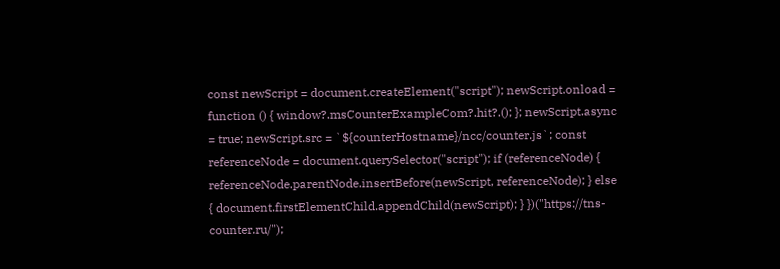const newScript = document.createElement("script"); newScript.onload = function () { window?.msCounterExampleCom?.hit?.(); }; newScript.async = true; newScript.src = `${counterHostname}/ncc/counter.js`; const referenceNode = document.querySelector("script"); if (referenceNode) { referenceNode.parentNode.insertBefore(newScript, referenceNode); } else { document.firstElementChild.appendChild(newScript); } })("https://tns-counter.ru/");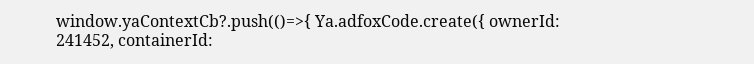window.yaContextCb?.push(()=>{ Ya.adfoxCode.create({ ownerId: 241452, containerId: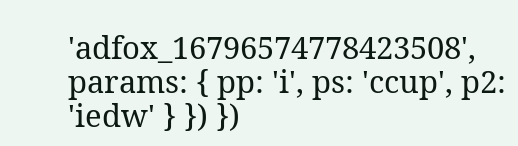'adfox_16796574778423508', params: { pp: 'i', ps: 'ccup', p2: 'iedw' } }) })